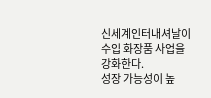신세계인터내셔날이 수입 화장품 사업을 강화한다.
성장 가능성이 높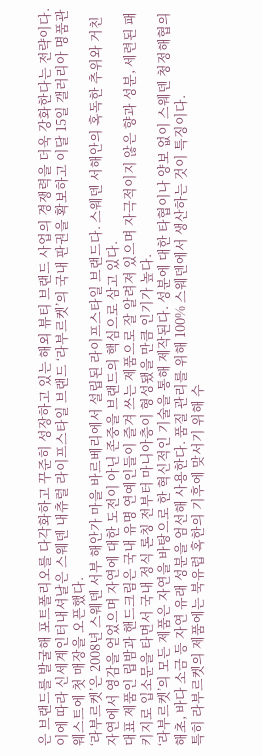은 브랜드를 발굴해 포트폴리오를 다각화하고 꾸준히 성장하고 있는 해외 뷰티 브랜드 사업의 경쟁력을 더욱 강화한다는 전략이다.
이에 따라 신세계인터내셔날은 스웨덴 내츄럴 라이프스타일 브랜드 ‘라부르켓’의 국내 판권을 확보하고 이달 15일 갤러리아 명품관 웨스트에 첫 매장을 오픈했다.
‘라부르켓’은 2008년 스웨덴 서부 해안가 마을 바르베리에서 설립된 라이프스타일 브랜드다. 스웨덴 서해안의 혹독한 추위와 거친 자연에서 영감을 얻었으며 자연에 대한 도전이 아닌 존중을 브랜드의 핵심으로 삼고 있다.
대표 제품인 립밤과 핸드크림은 국내 유명 연예인들이 즐겨 쓰는 제품으로 잘 알려져 있으며 자극적이지 않은 향과 성분, 세련된 패키지로 입소문을 타면서 국내 정식 론칭 전부터 마니아층이 형성됐을 만큼 인기가 높다.
‘라부르켓’의 모든 제품은 자연을 바탕으로 한 혁신적인 기술을 통해 제작된다. 성분에 대한 타협이나 양보 없이 스웨덴 청정해협의 해초, 바다 소금 등 자연 유래 성분을 엄선해 사용한다. 품질 관리를 위해 100% 스웨덴에서 생산하는 것이 특징이다.
특히 라부르켓의 제품에는 북유럽 혹한의 기후에 맞서기 위해 수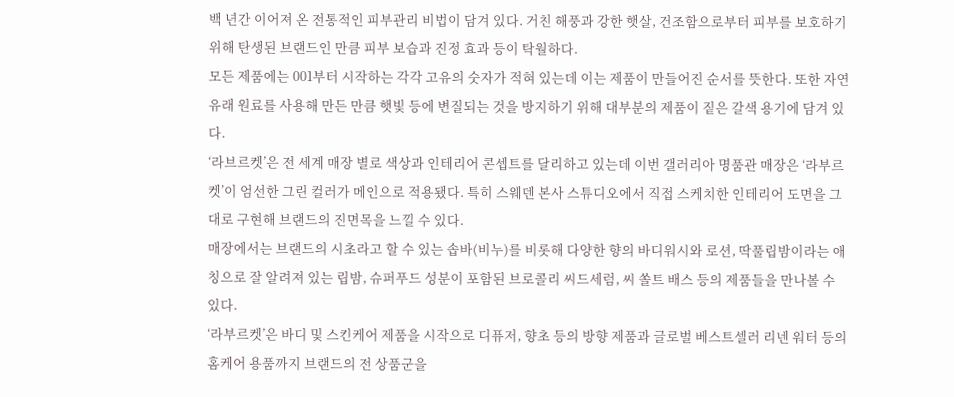백 년간 이어져 온 전통적인 피부관리 비법이 담겨 있다. 거친 해풍과 강한 햇살, 건조함으로부터 피부를 보호하기 위해 탄생된 브랜드인 만큼 피부 보습과 진정 효과 등이 탁월하다.
모든 제품에는 001부터 시작하는 각각 고유의 숫자가 적혀 있는데 이는 제품이 만들어진 순서를 뜻한다. 또한 자연 유래 원료를 사용해 만든 만큼 햇빛 등에 변질되는 것을 방지하기 위해 대부분의 제품이 짙은 갈색 용기에 담겨 있다.
‘라브르켓’은 전 세계 매장 별로 색상과 인테리어 콘셉트를 달리하고 있는데 이번 갤러리아 명품관 매장은 ‘라부르켓’이 엄선한 그린 컬러가 메인으로 적용됐다. 특히 스웨덴 본사 스튜디오에서 직접 스케치한 인테리어 도면을 그대로 구현해 브랜드의 진면목을 느낄 수 있다.
매장에서는 브랜드의 시초라고 할 수 있는 솝바(비누)를 비롯해 다양한 향의 바디워시와 로션, 딱풀립밤이라는 애칭으로 잘 알려져 있는 립밤, 슈퍼푸드 성분이 포함된 브로콜리 씨드세럼, 씨 쏠트 배스 등의 제품들을 만나볼 수 있다.
‘라부르켓’은 바디 및 스킨케어 제품을 시작으로 디퓨저, 향초 등의 방향 제품과 글로벌 베스트셀러 리넨 워터 등의 홈케어 용품까지 브랜드의 전 상품군을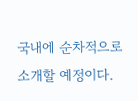국내에 순차적으로 소개할 예정이다.